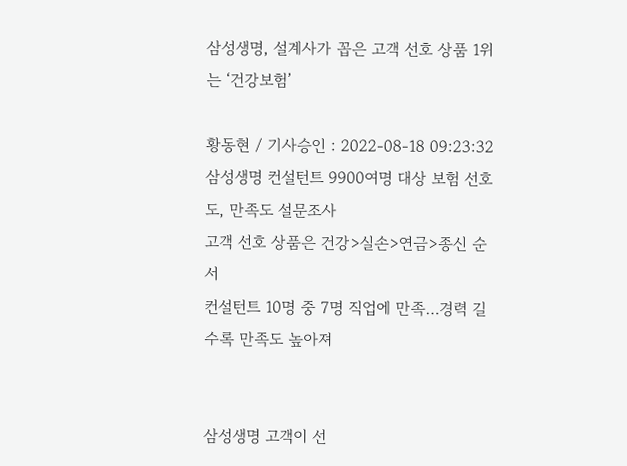삼성생명, 설계사가 꼽은 고객 선호 상품 1위는 ‘건강보험’

황동현 / 기사승인 : 2022-08-18 09:23:32
삼성생명 컨설턴트 9900여명 대상 보험 선호도, 만족도 설문조사
고객 선호 상품은 건강>실손>연금>종신 순서
컨설턴트 10명 중 7명 직업에 만족…경력 길수록 만족도 높아져


삼성생명 고객이 선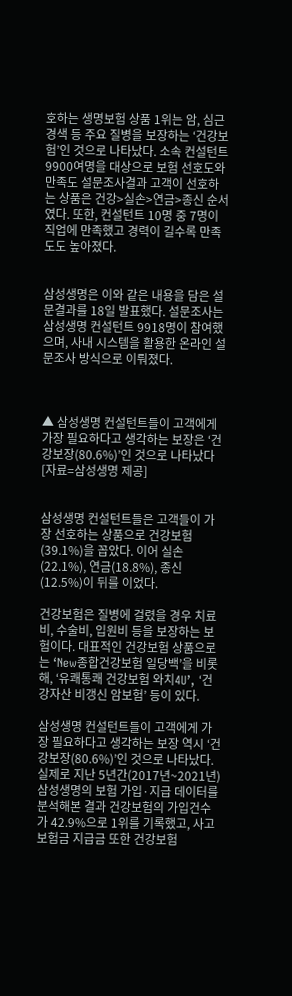호하는 생명보험 상품 1위는 암, 심근경색 등 주요 질병을 보장하는 ‘건강보험’인 것으로 나타났다. 소속 컨설턴트 9900여명을 대상으로 보험 선호도와 만족도 설문조사결과 고객이 선호하는 상품은 건강>실손>연금>종신 순서였다. 또한, 컨설턴트 10명 중 7명이 직업에 만족했고 경력이 길수록 만족도도 높아졌다.


삼성생명은 이와 같은 내용을 담은 설문결과를 18일 발표했다. 설문조사는 삼성생명 컨설턴트 9918명이 참여했으며, 사내 시스템을 활용한 온라인 설문조사 방식으로 이뤄졌다.



▲ 삼성생명 컨설턴트들이 고객에게 가장 필요하다고 생각하는 보장은 ‘건강보장(80.6%)’인 것으로 나타났다 [자료=삼성생명 제공]


삼성생명 컨설턴트들은 고객들이 가장 선호하는 상품으로 건강보험(39.1%)을 꼽았다. 이어 실손(22.1%), 연금(18.8%), 종신(12.5%)이 뒤를 이었다.

건강보험은 질병에 걸렸을 경우 치료비, 수술비, 입원비 등을 보장하는 보험이다. 대표적인 건강보험 상품으로는 ‘New종합건강보험 일당백’을 비롯해, ‘유쾌통쾌 건강보험 와치4U’, ‘건강자산 비갱신 암보험’ 등이 있다.

삼성생명 컨설턴트들이 고객에게 가장 필요하다고 생각하는 보장 역시 ‘건강보장(80.6%)’인 것으로 나타났다. 실제로 지난 5년간(2017년~2021년) 삼성생명의 보험 가입·지급 데이터를 분석해본 결과 건강보험의 가입건수가 42.9%으로 1위를 기록했고, 사고보험금 지급금 또한 건강보험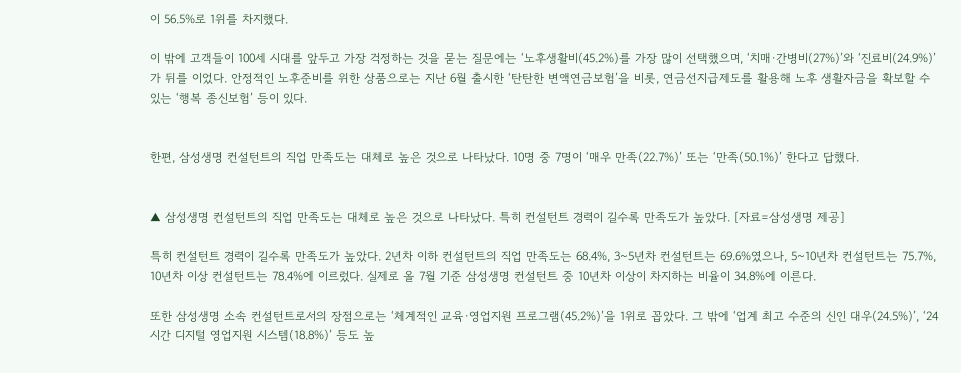이 56.5%로 1위를 차지했다.

이 밖에 고객들이 100세 시대를 앞두고 가장 걱정하는 것을 묻는 질문에는 ‘노후생활비(45.2%)를 가장 많이 선택했으며, ‘치매·간병비(27%)’와 ‘진료비(24.9%)’가 뒤를 이었다. 안정적인 노후준비를 위한 상품으로는 지난 6월 출시한 ‘탄탄한 변액연금보험’을 비롯, 연금선지급제도를 활용해 노후 생활자금을 확보할 수 있는 ‘행복 종신보험’ 등이 있다.


한편, 삼성생명 컨설턴트의 직업 만족도는 대체로 높은 것으로 나타났다. 10명 중 7명이 ‘매우 만족(22.7%)’ 또는 ‘만족(50.1%)’ 한다고 답했다.


▲ 삼성생명 컨설턴트의 직업 만족도는 대체로 높은 것으로 나타났다. 특히 컨설턴트 경력이 길수록 만족도가 높았다. [자료=삼성생명 제공]

특히 컨설턴트 경력이 길수록 만족도가 높았다. 2년차 이하 컨설턴트의 직업 만족도는 68.4%, 3~5년차 컨설턴트는 69.6%였으나, 5~10년차 컨설턴트는 75.7%, 10년차 이상 컨설턴트는 78.4%에 이르렀다. 실제로 올 7월 기준 삼성생명 컨설턴트 중 10년차 이상이 차지하는 비율이 34.8%에 이른다.

또한 삼성생명 소속 컨설턴트로서의 장점으로는 ‘체계적인 교육·영업지원 프로그램(45.2%)’을 1위로 꼽았다. 그 밖에 ‘업계 최고 수준의 신인 대우(24.5%)’, ‘24시간 디지털 영업지원 시스템(18.8%)’ 등도 높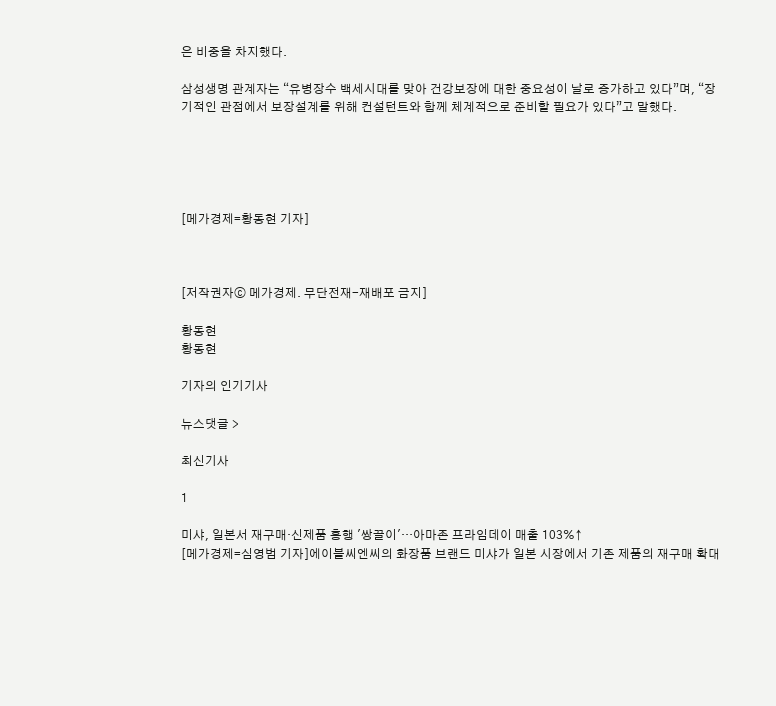은 비중을 차지했다.

삼성생명 관계자는 “유병장수 백세시대를 맞아 건강보장에 대한 중요성이 날로 증가하고 있다”며, “장기적인 관점에서 보장설계를 위해 컨설턴트와 함께 체계적으로 준비할 필요가 있다”고 말했다.





[메가경제=황동현 기자]



[저작권자ⓒ 메가경제. 무단전재-재배포 금지]

황동현
황동현

기자의 인기기사

뉴스댓글 >

최신기사

1

미샤, 일본서 재구매·신제품 흥행 '쌍끌이'…아마존 프라임데이 매출 103%↑
[메가경제=심영범 기자]에이블씨엔씨의 화장품 브랜드 미샤가 일본 시장에서 기존 제품의 재구매 확대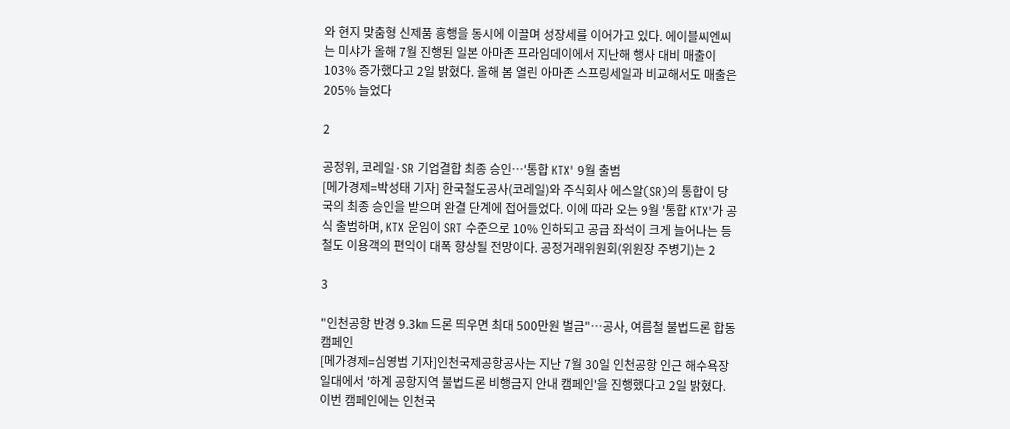와 현지 맞춤형 신제품 흥행을 동시에 이끌며 성장세를 이어가고 있다. 에이블씨엔씨는 미샤가 올해 7월 진행된 일본 아마존 프라임데이에서 지난해 행사 대비 매출이 103% 증가했다고 2일 밝혔다. 올해 봄 열린 아마존 스프링세일과 비교해서도 매출은 205% 늘었다

2

공정위, 코레일·SR 기업결합 최종 승인…'통합 KTX' 9월 출범
[메가경제=박성태 기자] 한국철도공사(코레일)와 주식회사 에스알(SR)의 통합이 당국의 최종 승인을 받으며 완결 단계에 접어들었다. 이에 따라 오는 9월 '통합 KTX'가 공식 출범하며, KTX 운임이 SRT 수준으로 10% 인하되고 공급 좌석이 크게 늘어나는 등 철도 이용객의 편익이 대폭 향상될 전망이다. 공정거래위원회(위원장 주병기)는 2

3

"인천공항 반경 9.3㎞ 드론 띄우면 최대 500만원 벌금"…공사, 여름철 불법드론 합동 캠페인
[메가경제=심영범 기자]인천국제공항공사는 지난 7월 30일 인천공항 인근 해수욕장 일대에서 '하계 공항지역 불법드론 비행금지 안내 캠페인'을 진행했다고 2일 밝혔다. 이번 캠페인에는 인천국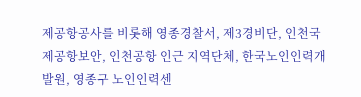제공항공사를 비롯해 영종경찰서, 제3경비단, 인천국제공항보안, 인천공항 인근 지역단체, 한국노인인력개발원, 영종구 노인인력센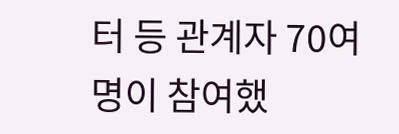터 등 관계자 70여 명이 참여했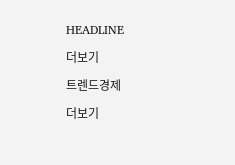HEADLINE

더보기

트렌드경제

더보기